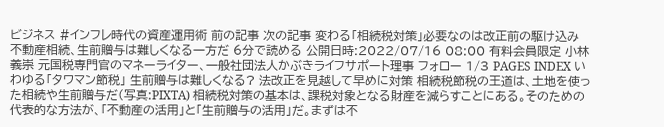ビジネス #インフレ時代の資産運用術 前の記事 次の記事 変わる「相続税対策」必要なのは改正前の駆け込み 不動産相続、生前贈与は難しくなる一方だ 6分で読める 公開日時:2022/07/16 08:00 有料会員限定 小林 義崇 元国税専門官のマネーライター、一般社団法人かぶきライフサポート理事 フォロー 1/3 PAGES INDEX いわゆる「タワマン節税」 生前贈与は難しくなる? 法改正を見越して早めに対策 相続税節税の王道は、土地を使った相続や生前贈与だ(写真:PIXTA) 相続税対策の基本は、課税対象となる財産を減らすことにある。そのための代表的な方法が、「不動産の活用」と「生前贈与の活用」だ。まずは不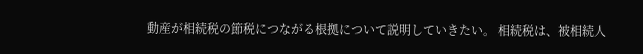動産が相続税の節税につながる根拠について説明していきたい。 相続税は、被相続人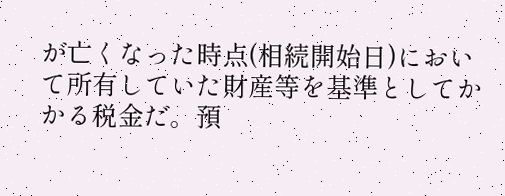が亡くなった時点(相続開始日)において所有していた財産等を基準としてかかる税金だ。預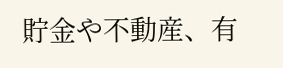貯金や不動産、有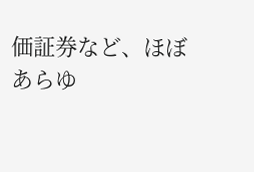価証券など、ほぼあらゆ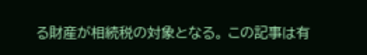る財産が相続税の対象となる。 この記事は有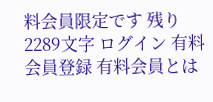料会員限定です 残り 2289文字 ログイン 有料会員登録 有料会員とは